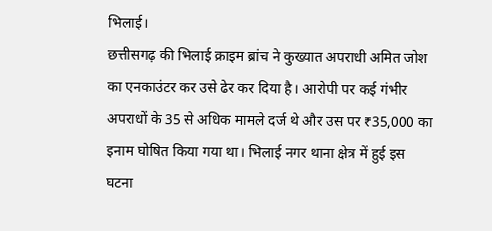भिलाई।
छत्तीसगढ़ की भिलाई क्राइम ब्रांच ने कुख्यात अपराधी अमित जोश का एनकाउंटर कर उसे ढेर कर दिया है। आरोपी पर कई गंभीर अपराधों के 35 से अधिक मामले दर्ज थे और उस पर ₹35,000 का इनाम घोषित किया गया था। भिलाई नगर थाना क्षेत्र में हुई इस घटना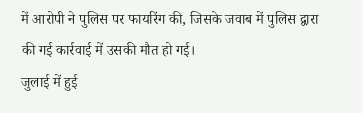में आरोपी ने पुलिस पर फायरिंग की, जिसके जवाब में पुलिस द्वारा की गई कार्रवाई में उसकी मौत हो गई।
जुलाई में हुई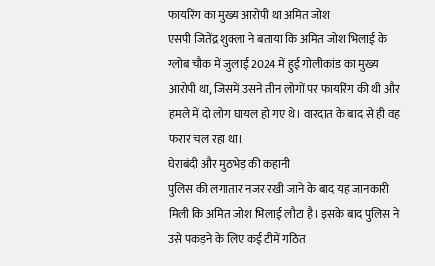फायरिंग का मुख्य आरोपी था अमित जोश
एसपी जितेंद्र शुक्ला ने बताया कि अमित जोश भिलाई के ग्लोब चौक में जुलाई 2024 में हुई गोलीकांड का मुख्य आरोपी था, जिसमें उसने तीन लोगों पर फायरिंग की थी और हमले में दो लोग घायल हो गए थे। वारदात के बाद से ही वह फरार चल रहा था।
घेराबंदी और मुठभेड़ की कहानी
पुलिस की लगातार नजर रखी जाने के बाद यह जानकारी मिली कि अमित जोश भिलाई लौटा है। इसके बाद पुलिस ने उसे पकड़ने के लिए कई टीमें गठित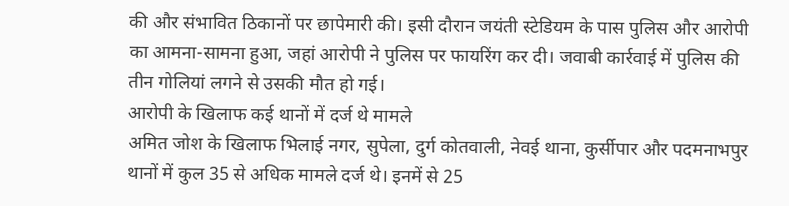की और संभावित ठिकानों पर छापेमारी की। इसी दौरान जयंती स्टेडियम के पास पुलिस और आरोपी का आमना-सामना हुआ, जहां आरोपी ने पुलिस पर फायरिंग कर दी। जवाबी कार्रवाई में पुलिस की तीन गोलियां लगने से उसकी मौत हो गई।
आरोपी के खिलाफ कई थानों में दर्ज थे मामले
अमित जोश के खिलाफ भिलाई नगर, सुपेला, दुर्ग कोतवाली, नेवई थाना, कुर्सीपार और पदमनाभपुर थानों में कुल 35 से अधिक मामले दर्ज थे। इनमें से 25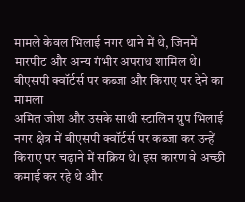मामले केवल भिलाई नगर थाने में थे, जिनमें मारपीट और अन्य गंभीर अपराध शामिल थे।
बीएसपी क्वॉर्टर्स पर कब्जा और किराए पर देने का मामला
अमित जोश और उसके साथी स्टालिन ग्रुप भिलाई नगर क्षेत्र में बीएसपी क्वॉर्टर्स पर कब्जा कर उन्हें किराए पर चढ़ाने में सक्रिय थे। इस कारण वे अच्छी कमाई कर रहे थे और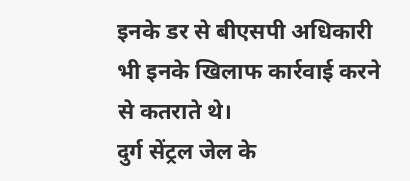इनके डर से बीएसपी अधिकारी भी इनके खिलाफ कार्रवाई करने से कतराते थे।
दुर्ग सेंट्रल जेल के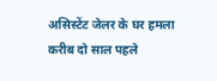असिस्टेंट जेलर के घर हमला
करीब दो साल पहले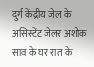दुर्ग केंद्रीय जेल के असिस्टेंट जेलर अशोक साव के घर रात के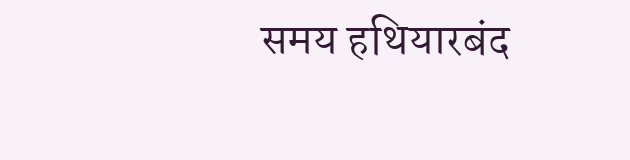समय हथियारबंद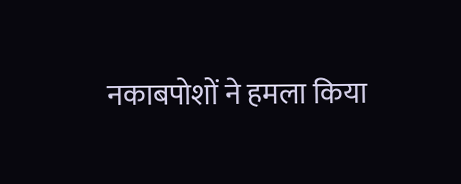नकाबपोशों ने हमला किया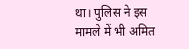था। पुलिस ने इस मामले में भी अमित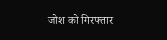जोश को गिरफ्तार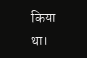किया था।